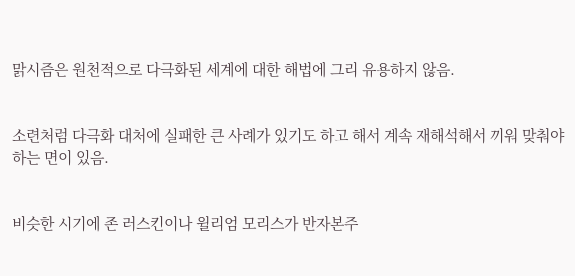맑시즘은 원천적으로 다극화된 세계에 대한 해법에 그리 유용하지 않음.


소련처럼 다극화 대처에 실패한 큰 사례가 있기도 하고 해서 계속 재해석해서 끼워 맞춰야 하는 면이 있음.


비슷한 시기에 존 러스킨이나 윌리엄 모리스가 반자본주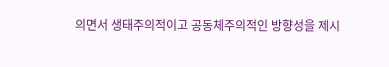의면서 생태주의적이고 공동체주의적인 방향성을 제시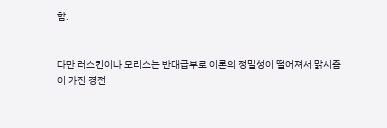함.


다만 러스킨이나 모리스는 반대급부로 이론의 정밀성이 떨어져서 맑시즘이 가진 경전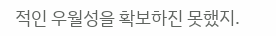적인 우월성을 확보하진 못했지.